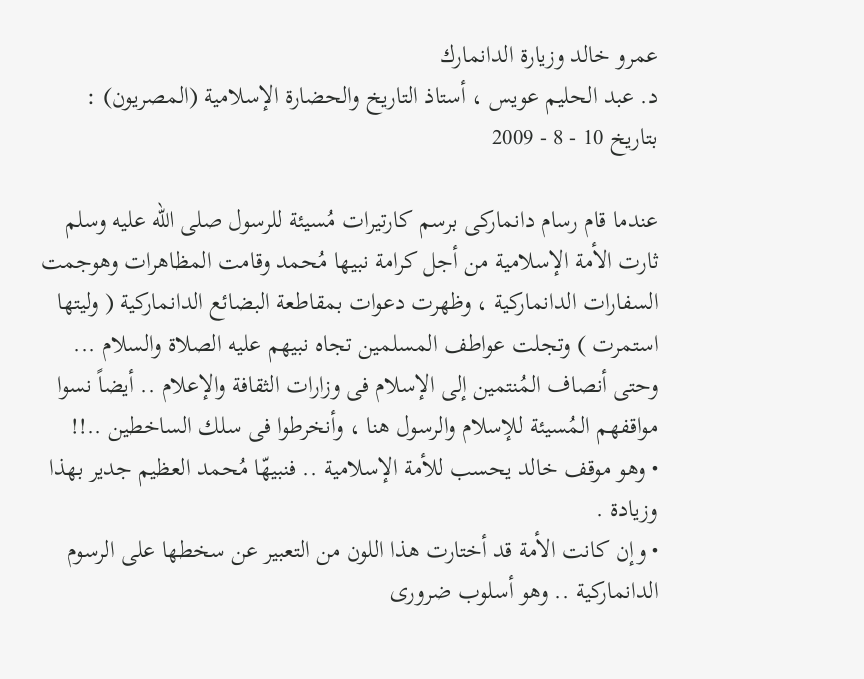عمرو خالد وزيارة الدانمارك
د. عبد الحليم عويس ، أستاذ التاريخ والحضارة الإسلامية (المصريون) : بتاريخ 10 - 8 - 2009

عندما قام رسام دانماركى برسم كارتيرات مُسيئة للرسول صلى الله عليه وسلم ثارت الأمة الإسلامية من أجل كرامة نبيها مُحمد وقامت المظاهرات وهوجمت السفارات الدانماركية ، وظهرت دعوات بمقاطعة البضائع الدانماركية ( وليتها استمرت ) وتجلت عواطف المسلمين تجاه نبيهم عليه الصلاة والسلام ... وحتى أنصاف المُنتمين إلى الإسلام فى وزارات الثقافة والإعلام .. أيضاً نسوا مواقفهم المُسيئة للإسلام والرسول هنا ، وأنخرطوا فى سلك الساخطين ..!!
• وهو موقف خالد يحسب للأمة الإسلامية .. فنبيهّا مُحمد العظيم جدير بهذا وزيادة .
• وإن كانت الأمة قد أختارت هذا اللون من التعبير عن سخطها على الرسوم الدانماركية .. وهو أسلوب ضرورى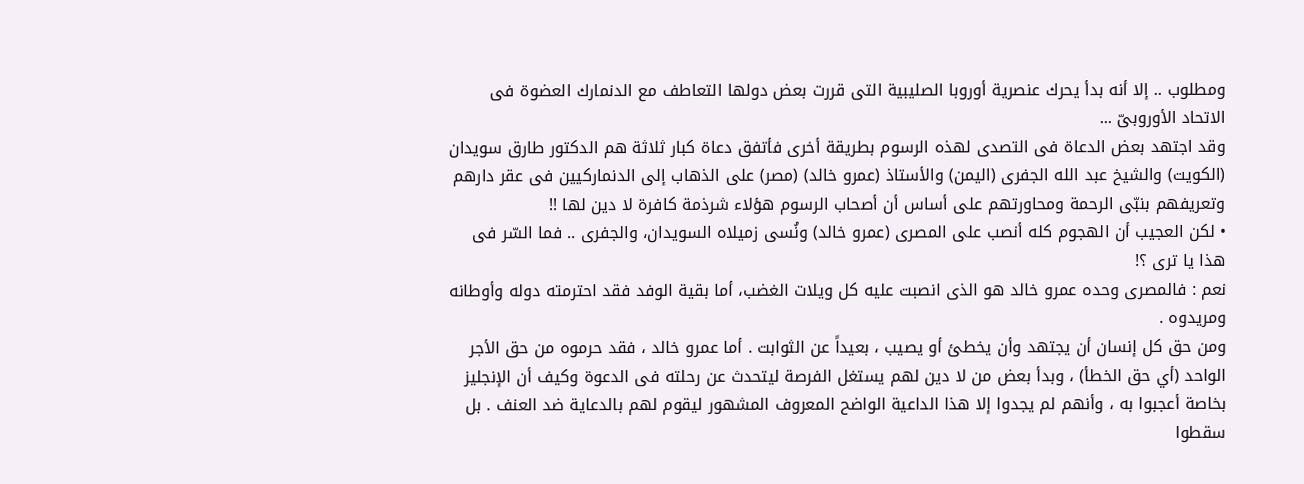ومطلوب .. إلا أنه بدأ يحرك عنصرية أوروبا الصليبية التى قررت بعض دولها التعاطف مع الدنمارك العضوة فى الاتحاد الأوروبىّ ...
وقد اجتهد بعض الدعاة فى التصدى لهذه الرسوم بطريقة أخرى فأتفق دعاة كبار ثلاثة هم الدكتور طارق سويدان (الكويت) والشيخ عبد الله الجفرى (اليمن) والأستاذ (عمرو خالد) (مصر) على الذهاب إلى الدنماركيين فى عقر دارهم وتعريفهم بنبّى الرحمة ومحاورتهم على أساس أن أصحاب الرسوم هؤلاء شرذمة كافرة لا دين لها !!
• لكن العجيب أن الهجوم كله أنصب على المصرى (عمرو خالد) ونُسى زميلاه السويدان، والجفرى .. فما السّر فى هذا يا ترى ؟!
نعم : فالمصرى وحده عمرو خالد هو الذى انصبت عليه كل ويلات الغضب، أما بقية الوفد فقد احترمته دوله وأوطانه ومريدوه .
ومن حق كل إنسان أن يجتهد وأن يخطئ أو يصيب ، بعيداً عن الثوابت . أما عمرو خالد ، فقد حرموه من حق الأجر الواحد (أي حق الخطأ) ، وبدأ بعض من لا دين لهم يستغل الفرصة ليتحدث عن رحلته فى الدعوة وكيف أن الإنجليز بخاصة أعجبوا به ، وأنهم لم يجدوا إلا هذا الداعية الواضح المعروف المشهور ليقوم لهم بالدعاية ضد العنف . بل سقطوا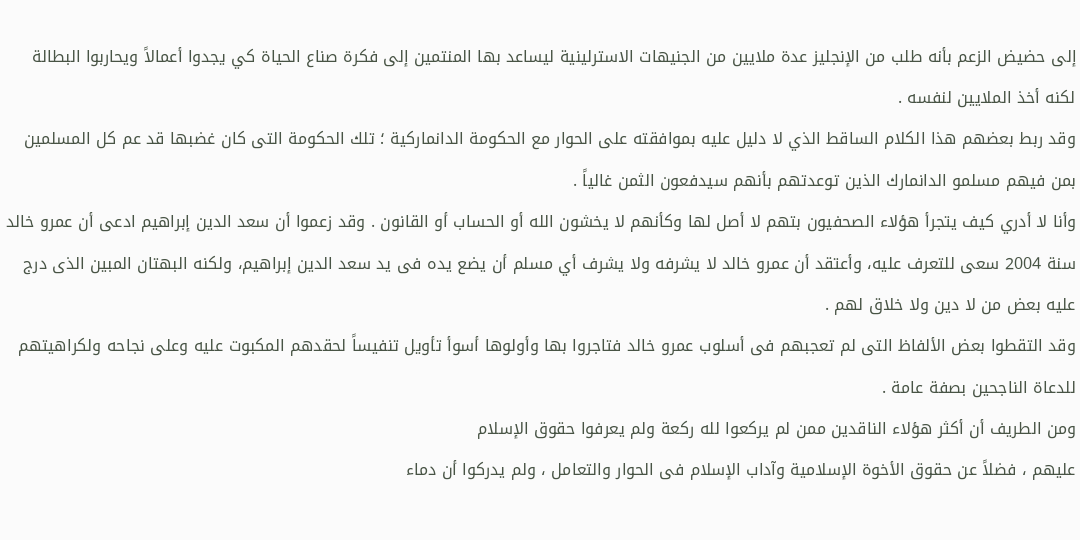إلى حضيض الزعم بأنه طلب من الإنجليز عدة ملايين من الجنيهات الاسترلينية ليساعد بها المنتمين إلى فكرة صناع الحياة كي يجدوا أعمالاً ويحاربوا البطالة لكنه أخذ الملايين لنفسه .
وقد ربط بعضهم هذا الكلام الساقط الذي لا دليل عليه بموافقته على الحوار مع الحكومة الدانماركية ؛ تلك الحكومة التى كان غضبها قد عم كل المسلمين بمن فيهم مسلمو الدانمارك الذين توعدتهم بأنهم سيدفعون الثمن غالياً .
وأنا لا أدري كيف يتجرأ هؤلاء الصحفيون بتهم لا أصل لها وكأنهم لا يخشون الله أو الحساب أو القانون . وقد زعموا أن سعد الدين إبراهيم ادعى أن عمرو خالد سنة 2004 سعى للتعرف عليه، وأعتقد أن عمرو خالد لا يشرفه ولا يشرف أي مسلم أن يضع يده فى يد سعد الدين إبراهيم، ولكنه البهتان المبين الذى درج عليه بعض من لا دين ولا خلاق لهم .
وقد التقطوا بعض الألفاظ التى لم تعجبهم فى أسلوب عمرو خالد فتاجروا بها وأولوها أسوأ تأويل تنفيساً لحقدهم المكبوت عليه وعلى نجاحه ولكراهيتهم للدعاة الناجحين بصفة عامة .
ومن الطريف أن أكثر هؤلاء الناقدين ممن لم يركعوا لله ركعة ولم يعرفوا حقوق الإسلام
عليهم ، فضلاً عن حقوق الأخوة الإسلامية وآداب الإسلام فى الحوار والتعامل ، ولم يدركوا أن دماء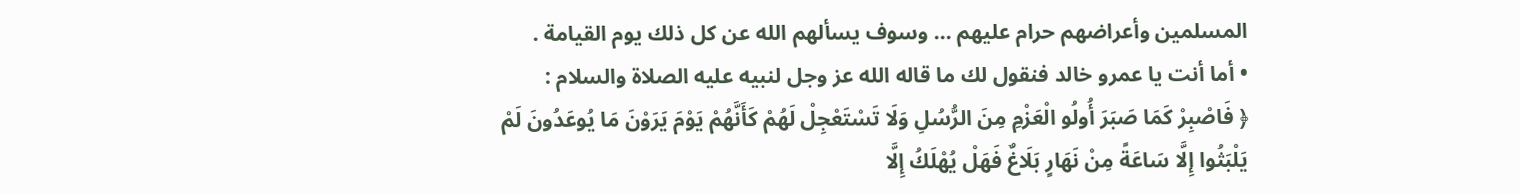المسلمين وأعراضهم حرام عليهم ... وسوف يسألهم الله عن كل ذلك يوم القيامة .
• أما أنت يا عمرو خالد فنقول لك ما قاله الله عز وجل لنبيه عليه الصلاة والسلام :
﴿ فَاصْبِرْ كَمَا صَبَرَ أُولُو الْعَزْمِ مِنَ الرُّسُلِ وَلَا تَسْتَعْجِلْ لَهُمْ كَأَنَّهُمْ يَوْمَ يَرَوْنَ مَا يُوعَدُونَ لَمْ
يَلْبَثُوا إِلَّا سَاعَةً مِنْ نَهَارٍ بَلَاغٌ فَهَلْ يُهْلَكُ إِلَّا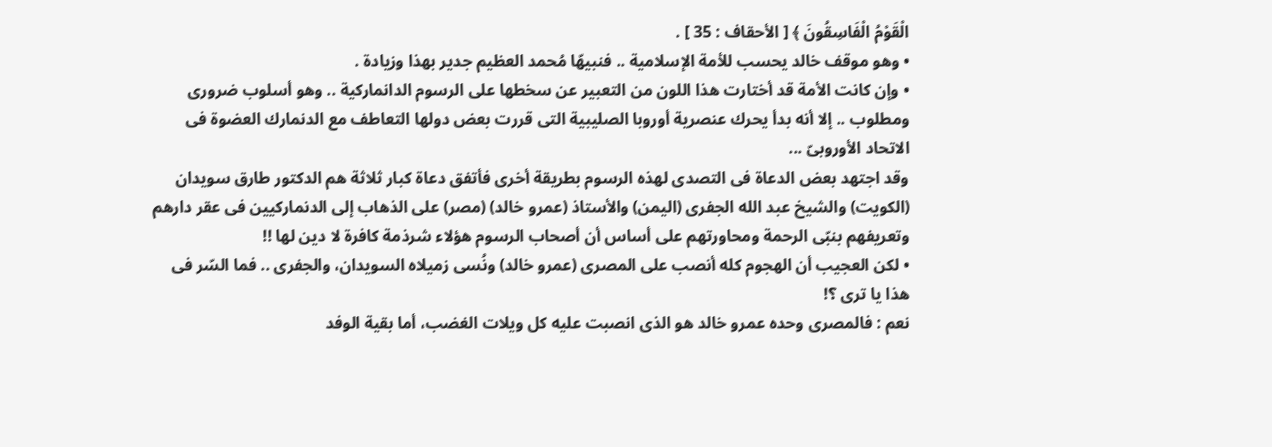الْقَوْمُ الْفَاسِقُونَ ﴾ [ الأحقاف : 35 ] .
• وهو موقف خالد يحسب للأمة الإسلامية .. فنبيهّا مُحمد العظيم جدير بهذا وزيادة .
• وإن كانت الأمة قد أختارت هذا اللون من التعبير عن سخطها على الرسوم الدانماركية .. وهو أسلوب ضرورى ومطلوب .. إلا أنه بدأ يحرك عنصرية أوروبا الصليبية التى قررت بعض دولها التعاطف مع الدنمارك العضوة فى الاتحاد الأوروبىّ ...
وقد اجتهد بعض الدعاة فى التصدى لهذه الرسوم بطريقة أخرى فأتفق دعاة كبار ثلاثة هم الدكتور طارق سويدان (الكويت) والشيخ عبد الله الجفرى (اليمن) والأستاذ (عمرو خالد) (مصر) على الذهاب إلى الدنماركيين فى عقر دارهم وتعريفهم بنبّى الرحمة ومحاورتهم على أساس أن أصحاب الرسوم هؤلاء شرذمة كافرة لا دين لها !!
• لكن العجيب أن الهجوم كله أنصب على المصرى (عمرو خالد) ونُسى زميلاه السويدان، والجفرى .. فما السّر فى هذا يا ترى ؟!
نعم : فالمصرى وحده عمرو خالد هو الذى انصبت عليه كل ويلات الغضب، أما بقية الوفد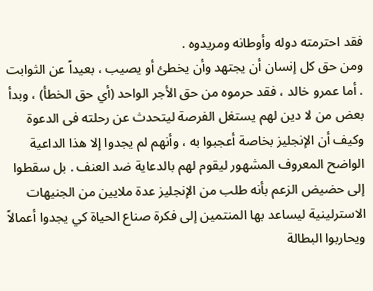فقد احترمته دوله وأوطانه ومريدوه .
ومن حق كل إنسان أن يجتهد وأن يخطئ أو يصيب ، بعيداً عن الثوابت . أما عمرو خالد ، فقد حرموه من حق الأجر الواحد (أي حق الخطأ) ، وبدأ بعض من لا دين لهم يستغل الفرصة ليتحدث عن رحلته فى الدعوة وكيف أن الإنجليز بخاصة أعجبوا به ، وأنهم لم يجدوا إلا هذا الداعية الواضح المعروف المشهور ليقوم لهم بالدعاية ضد العنف . بل سقطوا إلى حضيض الزعم بأنه طلب من الإنجليز عدة ملايين من الجنيهات الاسترلينية ليساعد بها المنتمين إلى فكرة صناع الحياة كي يجدوا أعمالاً ويحاربوا البطالة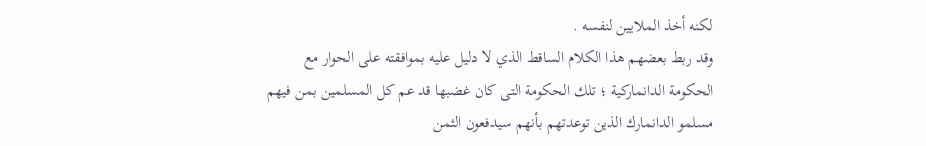لكنه أخذ الملايين لنفسه .
وقد ربط بعضهم هذا الكلام الساقط الذي لا دليل عليه بموافقته على الحوار مع الحكومة الدانماركية ؛ تلك الحكومة التى كان غضبها قد عم كل المسلمين بمن فيهم مسلمو الدانمارك الذين توعدتهم بأنهم سيدفعون الثمن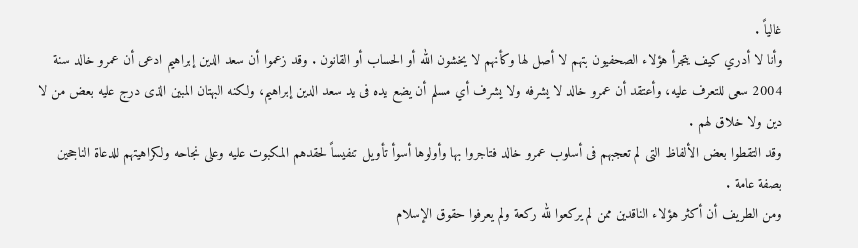غالياً .
وأنا لا أدري كيف يتجرأ هؤلاء الصحفيون بتهم لا أصل لها وكأنهم لا يخشون الله أو الحساب أو القانون . وقد زعموا أن سعد الدين إبراهيم ادعى أن عمرو خالد سنة 2004 سعى للتعرف عليه، وأعتقد أن عمرو خالد لا يشرفه ولا يشرف أي مسلم أن يضع يده فى يد سعد الدين إبراهيم، ولكنه البهتان المبين الذى درج عليه بعض من لا دين ولا خلاق لهم .
وقد التقطوا بعض الألفاظ التى لم تعجبهم فى أسلوب عمرو خالد فتاجروا بها وأولوها أسوأ تأويل تنفيساً لحقدهم المكبوت عليه وعلى نجاحه ولكراهيتهم للدعاة الناجحين بصفة عامة .
ومن الطريف أن أكثر هؤلاء الناقدين ممن لم يركعوا لله ركعة ولم يعرفوا حقوق الإسلام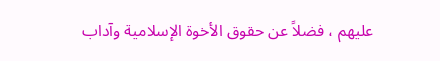عليهم ، فضلاً عن حقوق الأخوة الإسلامية وآداب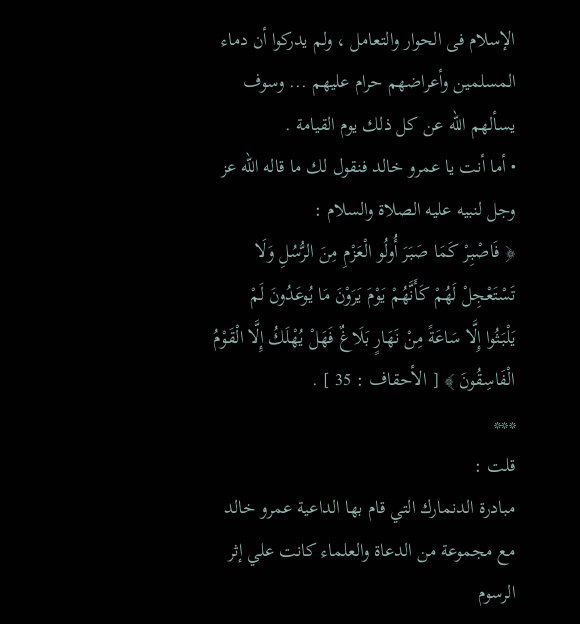الإسلام فى الحوار والتعامل ، ولم يدركوا أن دماء المسلمين وأعراضهم حرام عليهم ... وسوف يسألهم الله عن كل ذلك يوم القيامة .
• أما أنت يا عمرو خالد فنقول لك ما قاله الله عز وجل لنبيه عليه الصلاة والسلام :
﴿ فَاصْبِرْ كَمَا صَبَرَ أُولُو الْعَزْمِ مِنَ الرُّسُلِ وَلَا تَسْتَعْجِلْ لَهُمْ كَأَنَّهُمْ يَوْمَ يَرَوْنَ مَا يُوعَدُونَ لَمْ
يَلْبَثُوا إِلَّا سَاعَةً مِنْ نَهَارٍ بَلَاغٌ فَهَلْ يُهْلَكُ إِلَّا الْقَوْمُ الْفَاسِقُونَ ﴾ [ الأحقاف : 35 ] .
***
قلت :
مبادرة الدنمارك التي قام بها الداعية عمرو خالد مع مجموعة من الدعاة والعلماء كانت علي إثر الرسوم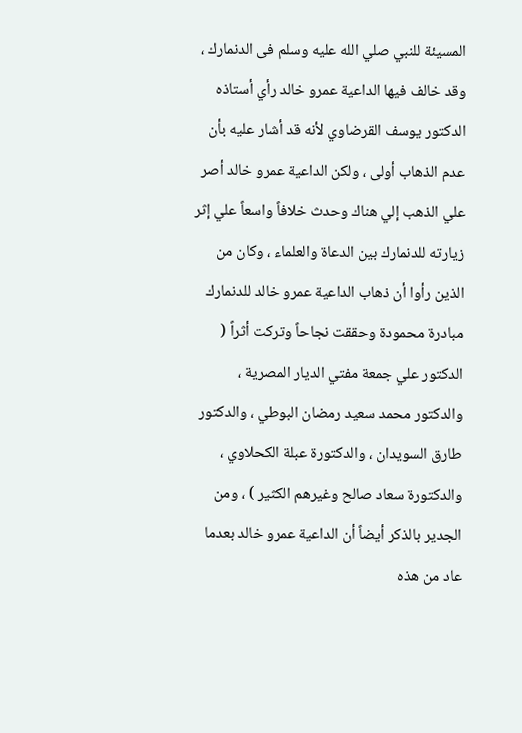المسيئة للنبي صلي الله عليه وسلم فى الدنمارك ، وقد خالف فيها الداعية عمرو خالد رأي أستاذه الدكتور يوسف القرضاوي لأنه قد أشار عليه بأن عدم الذهاب أولى ، ولكن الداعية عمرو خالد أصر علي الذهب إلي هناك وحدث خلافاً واسعاً علي إثر زيارته للدنمارك بين الدعاة والعلماء ، وكان من الذين رأوا أن ذهاب الداعية عمرو خالد للدنمارك مبادرة محمودة وحققت نجاحاً وتركت أثراً ( الدكتور علي جمعة مفتي الديار المصرية ، والدكتور محمد سعيد رمضان البوطي ، والدكتور طارق السويدان ، والدكتورة عبلة الكحلاوي ، والدكتورة سعاد صالح وغيرهم الكثير ) ، ومن الجدير بالذكر أيضاً أن الداعية عمرو خالد بعدما عاد من هذه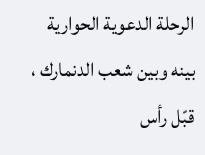الرحلة الدعوية الحوارية بينه وبين شعب الدنمارك ، قبّل رأس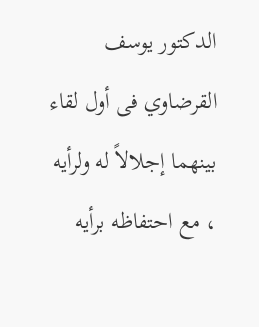الدكتور يوسف القرضاوي فى أول لقاء بينهما إجلالاً له ولرأيه ، مع احتفاظه برأيه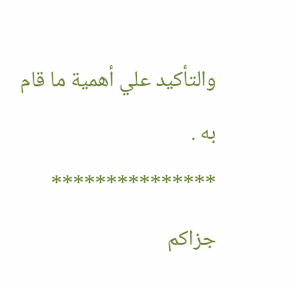والتأكيد علي أهمية ما قام به .
***************
جزاكم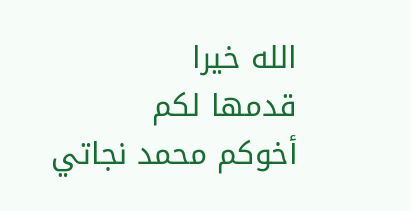الله خيرا
قدمها لكم
أخوكم محمد نجاتي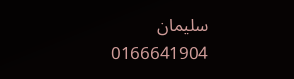سليمان
0166641904